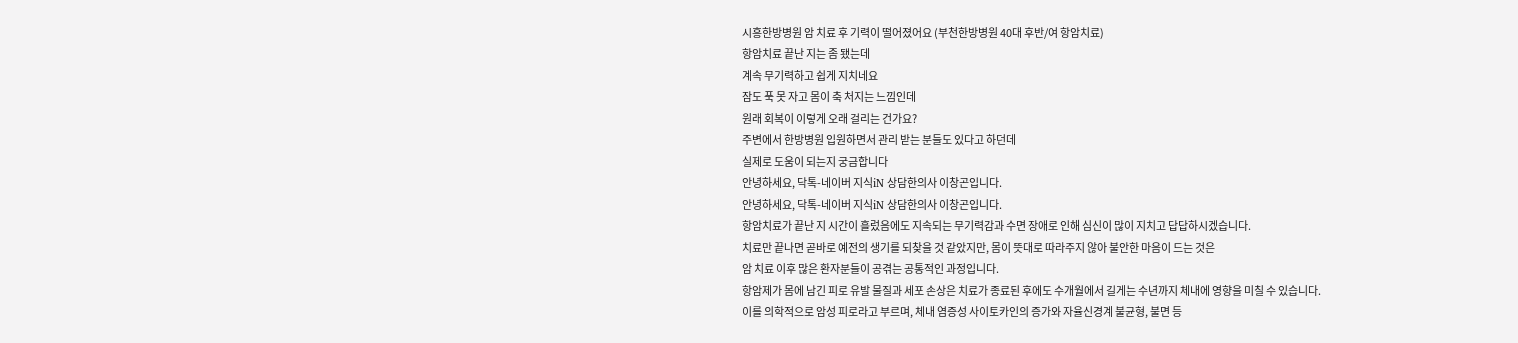시흥한방병원 암 치료 후 기력이 떨어졌어요 (부천한방병원 40대 후반/여 항암치료)
항암치료 끝난 지는 좀 됐는데
계속 무기력하고 쉽게 지치네요
잠도 푹 못 자고 몸이 축 처지는 느낌인데
원래 회복이 이렇게 오래 걸리는 건가요?
주변에서 한방병원 입원하면서 관리 받는 분들도 있다고 하던데
실제로 도움이 되는지 궁금합니다
안녕하세요, 닥톡-네이버 지식iN 상담한의사 이창곤입니다.
안녕하세요, 닥톡-네이버 지식iN 상담한의사 이창곤입니다.
항암치료가 끝난 지 시간이 흘렀음에도 지속되는 무기력감과 수면 장애로 인해 심신이 많이 지치고 답답하시겠습니다.
치료만 끝나면 곧바로 예전의 생기를 되찾을 것 같았지만, 몸이 뜻대로 따라주지 않아 불안한 마음이 드는 것은
암 치료 이후 많은 환자분들이 공겪는 공통적인 과정입니다.
항암제가 몸에 남긴 피로 유발 물질과 세포 손상은 치료가 종료된 후에도 수개월에서 길게는 수년까지 체내에 영향을 미칠 수 있습니다.
이를 의학적으로 암성 피로라고 부르며, 체내 염증성 사이토카인의 증가와 자율신경계 불균형, 불면 등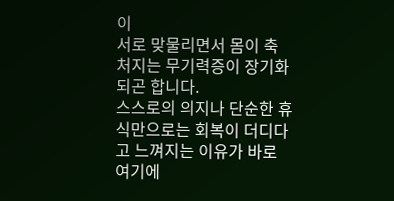이
서로 맞물리면서 몸이 축 처지는 무기력증이 장기화되곤 합니다.
스스로의 의지나 단순한 휴식만으로는 회복이 더디다고 느껴지는 이유가 바로 여기에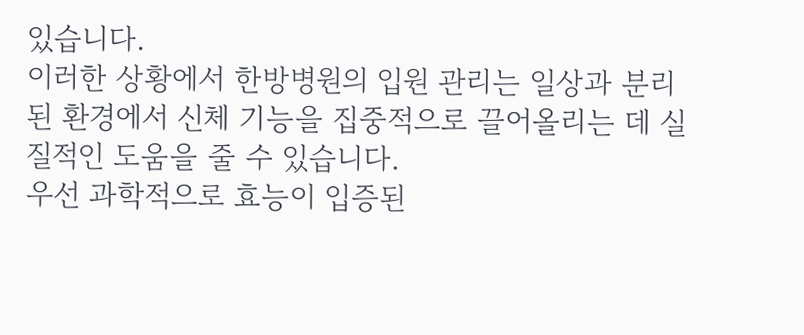있습니다.
이러한 상황에서 한방병원의 입원 관리는 일상과 분리된 환경에서 신체 기능을 집중적으로 끌어올리는 데 실질적인 도움을 줄 수 있습니다.
우선 과학적으로 효능이 입증된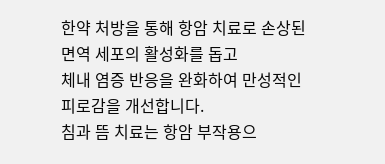한약 처방을 통해 항암 치료로 손상된 면역 세포의 활성화를 돕고
체내 염증 반응을 완화하여 만성적인 피로감을 개선합니다.
침과 뜸 치료는 항암 부작용으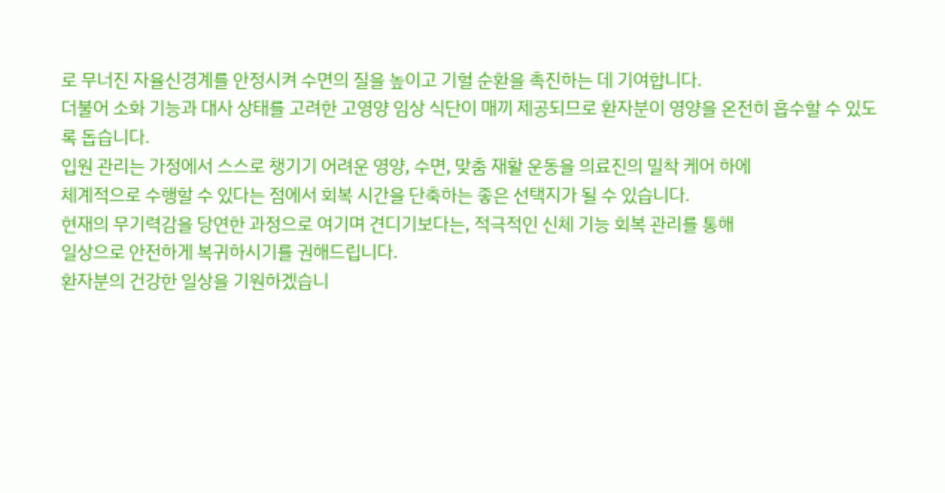로 무너진 자율신경계를 안정시켜 수면의 질을 높이고 기혈 순환을 촉진하는 데 기여합니다.
더불어 소화 기능과 대사 상태를 고려한 고영양 임상 식단이 매끼 제공되므로 환자분이 영양을 온전히 흡수할 수 있도록 돕습니다.
입원 관리는 가정에서 스스로 챙기기 어려운 영양, 수면, 맞춤 재활 운동을 의료진의 밀착 케어 하에
체계적으로 수행할 수 있다는 점에서 회복 시간을 단축하는 좋은 선택지가 될 수 있습니다.
현재의 무기력감을 당연한 과정으로 여기며 견디기보다는, 적극적인 신체 기능 회복 관리를 통해
일상으로 안전하게 복귀하시기를 권해드립니다.
환자분의 건강한 일상을 기원하겠습니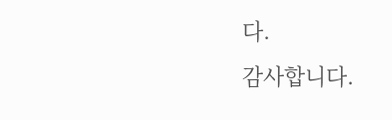다.
감사합니다.